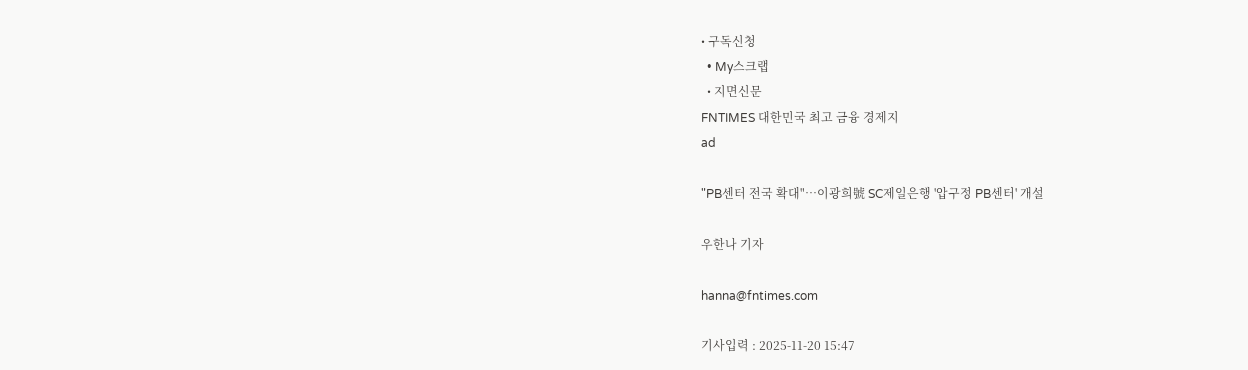• 구독신청
  • My스크랩
  • 지면신문
FNTIMES 대한민국 최고 금융 경제지
ad

"PB센터 전국 확대"…이광희號 SC제일은행 '압구정 PB센터' 개설

우한나 기자

hanna@fntimes.com

기사입력 : 2025-11-20 15:47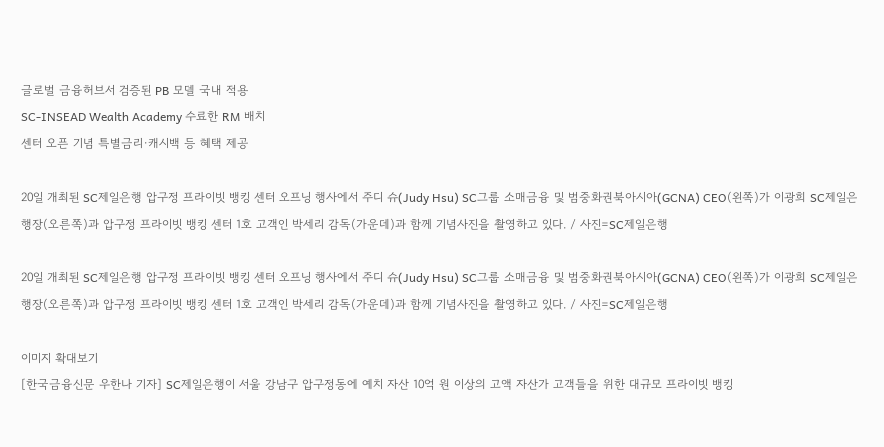글로벌 금융허브서 검증된 PB 모델 국내 적용
SC-INSEAD Wealth Academy 수료한 RM 배치
센터 오픈 기념 특별금리·캐시백 등 혜택 제공

20일 개최된 SC제일은행 압구정 프라이빗 뱅킹 센터 오프닝 행사에서 주디 슈(Judy Hsu) SC그룹 소매금융 및 범중화권북아시아(GCNA) CEO(왼쪽)가 이광희 SC제일은행장(오른쪽)과 압구정 프라이빗 뱅킹 센터 1호 고객인 박세리 감독(가운데)과 함께 기념사진을 촬영하고 있다. / 사진=SC제일은행

20일 개최된 SC제일은행 압구정 프라이빗 뱅킹 센터 오프닝 행사에서 주디 슈(Judy Hsu) SC그룹 소매금융 및 범중화권북아시아(GCNA) CEO(왼쪽)가 이광희 SC제일은행장(오른쪽)과 압구정 프라이빗 뱅킹 센터 1호 고객인 박세리 감독(가운데)과 함께 기념사진을 촬영하고 있다. / 사진=SC제일은행

이미지 확대보기
[한국금융신문 우한나 기자] SC제일은행이 서울 강남구 압구정동에 예치 자산 10억 원 이상의 고액 자산가 고객들을 위한 대규모 프라이빗 뱅킹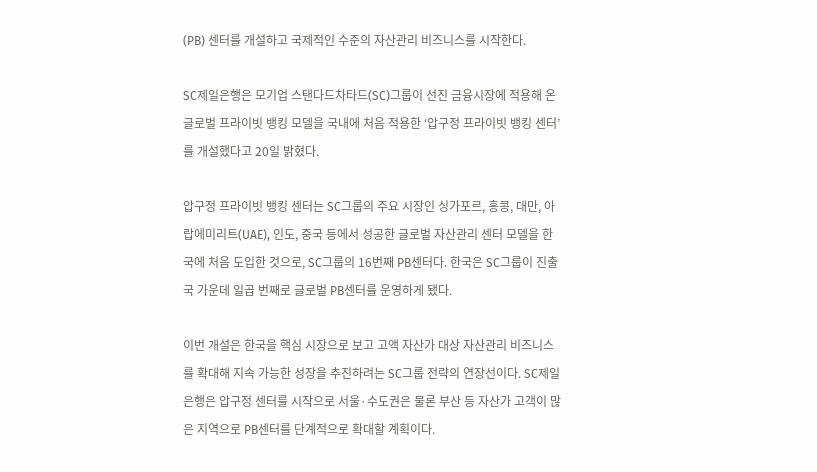(PB) 센터를 개설하고 국제적인 수준의 자산관리 비즈니스를 시작한다.

SC제일은행은 모기업 스탠다드차타드(SC)그룹이 선진 금융시장에 적용해 온 글로벌 프라이빗 뱅킹 모델을 국내에 처음 적용한 ‘압구정 프라이빗 뱅킹 센터’를 개설했다고 20일 밝혔다.

압구정 프라이빗 뱅킹 센터는 SC그룹의 주요 시장인 싱가포르, 홍콩, 대만, 아랍에미리트(UAE), 인도, 중국 등에서 성공한 글로벌 자산관리 센터 모델을 한국에 처음 도입한 것으로, SC그룹의 16번째 PB센터다. 한국은 SC그룹이 진출국 가운데 일곱 번째로 글로벌 PB센터를 운영하게 됐다.

이번 개설은 한국을 핵심 시장으로 보고 고액 자산가 대상 자산관리 비즈니스를 확대해 지속 가능한 성장을 추진하려는 SC그룹 전략의 연장선이다. SC제일은행은 압구정 센터를 시작으로 서울·수도권은 물론 부산 등 자산가 고객이 많은 지역으로 PB센터를 단계적으로 확대할 계획이다.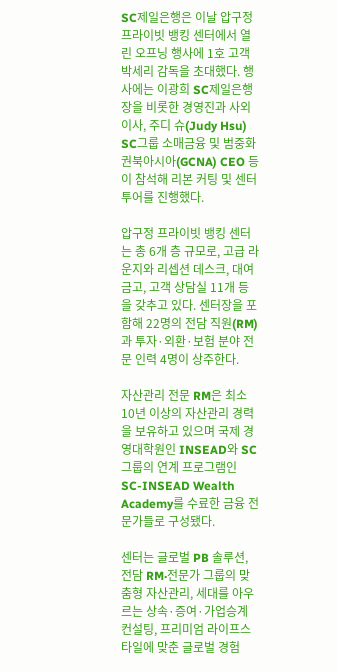SC제일은행은 이날 압구정 프라이빗 뱅킹 센터에서 열린 오프닝 행사에 1호 고객 박세리 감독을 초대했다. 행사에는 이광희 SC제일은행장을 비롯한 경영진과 사외이사, 주디 슈(Judy Hsu) SC그룹 소매금융 및 범중화권북아시아(GCNA) CEO 등이 참석해 리본 커팅 및 센터 투어를 진행했다.

압구정 프라이빗 뱅킹 센터는 총 6개 층 규모로, 고급 라운지와 리셉션 데스크, 대여금고, 고객 상담실 11개 등을 갖추고 있다. 센터장을 포함해 22명의 전담 직원(RM)과 투자·외환·보험 분야 전문 인력 4명이 상주한다.

자산관리 전문 RM은 최소 10년 이상의 자산관리 경력을 보유하고 있으며 국제 경영대학원인 INSEAD와 SC그룹의 연계 프로그램인 SC-INSEAD Wealth Academy를 수료한 금융 전문가들로 구성됐다.

센터는 글로벌 PB 솔루션, 전담 RM·전문가 그룹의 맞춤형 자산관리, 세대를 아우르는 상속·증여·가업승계 컨설팅, 프리미엄 라이프스타일에 맞춘 글로벌 경험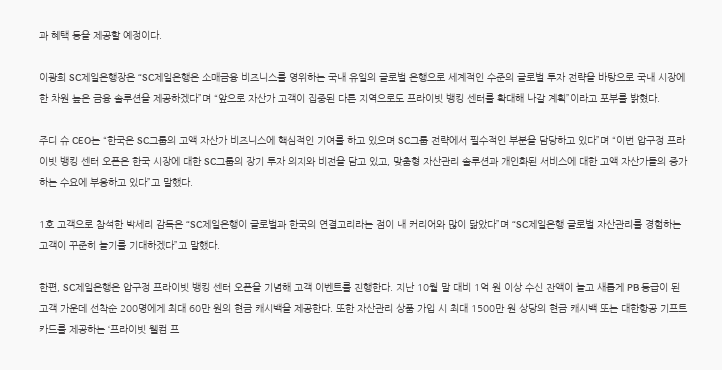과 혜택 등을 제공할 예정이다.

이광희 SC제일은행장은 “SC제일은행은 소매금융 비즈니스를 영위하는 국내 유일의 글로벌 은행으로 세계적인 수준의 글로벌 투자 전략을 바탕으로 국내 시장에 한 차원 높은 금융 솔루션을 제공하겠다”며 “앞으로 자산가 고객이 집중된 다른 지역으로도 프라이빗 뱅킹 센터를 확대해 나갈 계획”이라고 포부를 밝혔다.

주디 슈 CEO는 “한국은 SC그룹의 고액 자산가 비즈니스에 핵심적인 기여를 하고 있으며 SC그룹 전략에서 필수적인 부분을 담당하고 있다”며 “이번 압구정 프라이빗 뱅킹 센터 오픈은 한국 시장에 대한 SC그룹의 장기 투자 의지와 비전을 담고 있고, 맞춤형 자산관리 솔루션과 개인화된 서비스에 대한 고액 자산가들의 증가하는 수요에 부응하고 있다”고 말했다.

1호 고객으로 참석한 박세리 감독은 “SC제일은행이 글로벌과 한국의 연결고리라는 점이 내 커리어와 많이 닮았다”며 “SC제일은행 글로벌 자산관리를 경험하는 고객이 꾸준히 늘기를 기대하겠다”고 말했다.

한편, SC제일은행은 압구정 프라이빗 뱅킹 센터 오픈을 기념해 고객 이벤트를 진행한다. 지난 10월 말 대비 1억 원 이상 수신 잔액이 늘고 새롭게 PB 등급이 된 고객 가운데 선착순 200명에게 최대 60만 원의 현금 캐시백을 제공한다. 또한 자산관리 상품 가입 시 최대 1500만 원 상당의 현금 캐시백 또는 대한항공 기프트카드를 제공하는 ‘프라이빗 웰컴 프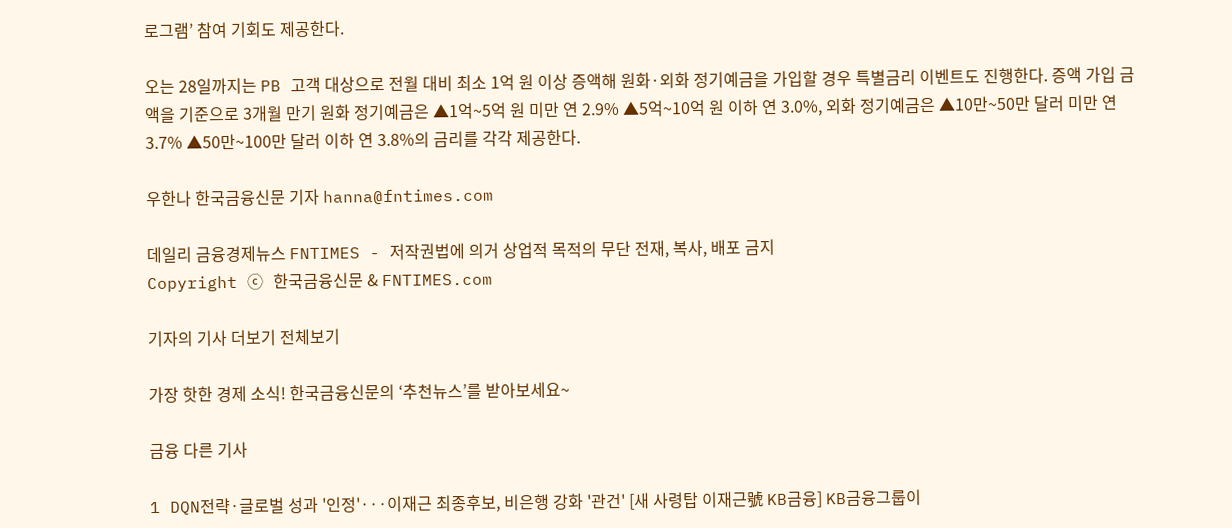로그램’ 참여 기회도 제공한다.

오는 28일까지는 PB 고객 대상으로 전월 대비 최소 1억 원 이상 증액해 원화·외화 정기예금을 가입할 경우 특별금리 이벤트도 진행한다. 증액 가입 금액을 기준으로 3개월 만기 원화 정기예금은 ▲1억~5억 원 미만 연 2.9% ▲5억~10억 원 이하 연 3.0%, 외화 정기예금은 ▲10만~50만 달러 미만 연 3.7% ▲50만~100만 달러 이하 연 3.8%의 금리를 각각 제공한다.

우한나 한국금융신문 기자 hanna@fntimes.com

데일리 금융경제뉴스 FNTIMES - 저작권법에 의거 상업적 목적의 무단 전재, 복사, 배포 금지
Copyright ⓒ 한국금융신문 & FNTIMES.com

기자의 기사 더보기 전체보기

가장 핫한 경제 소식! 한국금융신문의 ‘추천뉴스’를 받아보세요~

금융 다른 기사

1 DQN전략·글로벌 성과 '인정'···이재근 최종후보, 비은행 강화 '관건' [새 사령탑 이재근號 KB금융] KB금융그룹이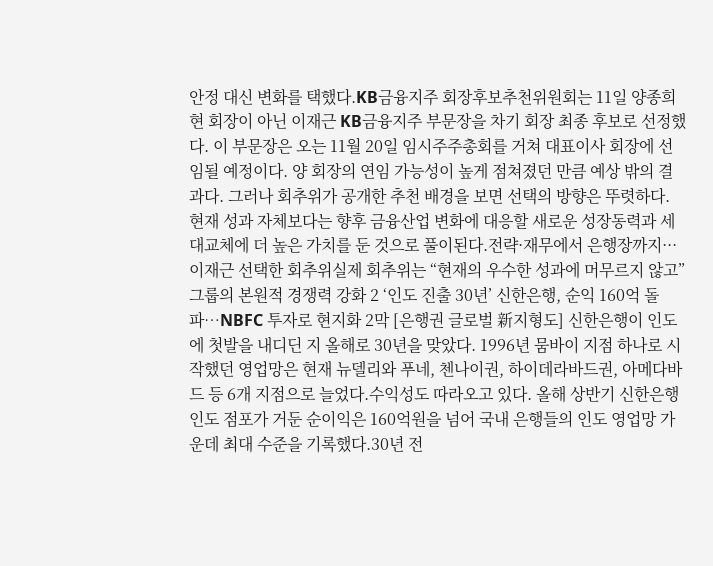안정 대신 변화를 택했다.KB금융지주 회장후보추천위원회는 11일 양종희 현 회장이 아닌 이재근 KB금융지주 부문장을 차기 회장 최종 후보로 선정했다. 이 부문장은 오는 11월 20일 임시주주총회를 거쳐 대표이사 회장에 선임될 예정이다. 양 회장의 연임 가능성이 높게 점쳐졌던 만큼 예상 밖의 결과다. 그러나 회추위가 공개한 추천 배경을 보면 선택의 방향은 뚜렷하다. 현재 성과 자체보다는 향후 금융산업 변화에 대응할 새로운 성장동력과 세대교체에 더 높은 가치를 둔 것으로 풀이된다.전략·재무에서 은행장까지···이재근 선택한 회추위실제 회추위는 “현재의 우수한 성과에 머무르지 않고” 그룹의 본원적 경쟁력 강화 2 ‘인도 진출 30년’ 신한은행, 순익 160억 돌파…NBFC 투자로 현지화 2막 [은행권 글로벌 新지형도] 신한은행이 인도에 첫발을 내디딘 지 올해로 30년을 맞았다. 1996년 뭄바이 지점 하나로 시작했던 영업망은 현재 뉴델리와 푸네, 첸나이권, 하이데라바드권, 아메다바드 등 6개 지점으로 늘었다.수익성도 따라오고 있다. 올해 상반기 신한은행 인도 점포가 거둔 순이익은 160억원을 넘어 국내 은행들의 인도 영업망 가운데 최대 수준을 기록했다.30년 전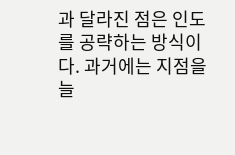과 달라진 점은 인도를 공략하는 방식이다. 과거에는 지점을 늘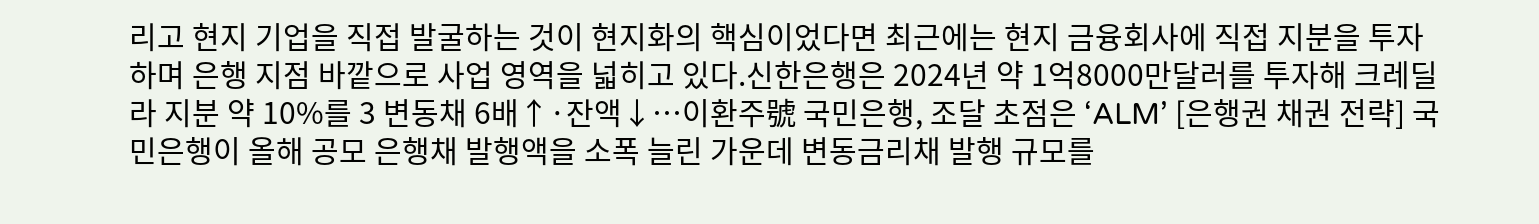리고 현지 기업을 직접 발굴하는 것이 현지화의 핵심이었다면 최근에는 현지 금융회사에 직접 지분을 투자하며 은행 지점 바깥으로 사업 영역을 넓히고 있다.신한은행은 2024년 약 1억8000만달러를 투자해 크레딜라 지분 약 10%를 3 변동채 6배↑·잔액↓…이환주號 국민은행, 조달 초점은 ‘ALM’ [은행권 채권 전략] 국민은행이 올해 공모 은행채 발행액을 소폭 늘린 가운데 변동금리채 발행 규모를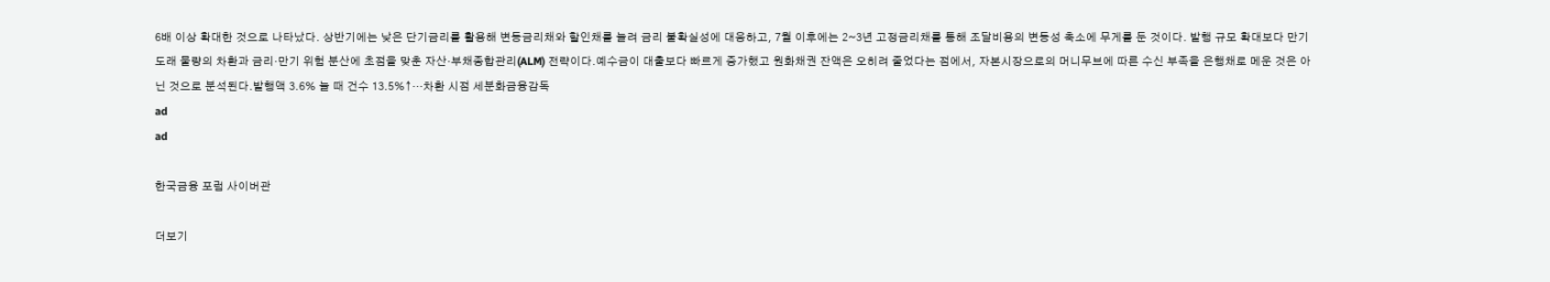6배 이상 확대한 것으로 나타났다. 상반기에는 낮은 단기금리를 활용해 변동금리채와 할인채를 늘려 금리 불확실성에 대응하고, 7월 이후에는 2~3년 고정금리채를 통해 조달비용의 변동성 축소에 무게를 둔 것이다. 발행 규모 확대보다 만기도래 물량의 차환과 금리·만기 위험 분산에 초점을 맞춘 자산·부채종합관리(ALM) 전략이다.예수금이 대출보다 빠르게 증가했고 원화채권 잔액은 오히려 줄었다는 점에서, 자본시장으로의 머니무브에 따른 수신 부족을 은행채로 메운 것은 아닌 것으로 분석된다.발행액 3.6% 늘 때 건수 13.5%↑…차환 시점 세분화금융감독
ad
ad

한국금융 포럼 사이버관

더보기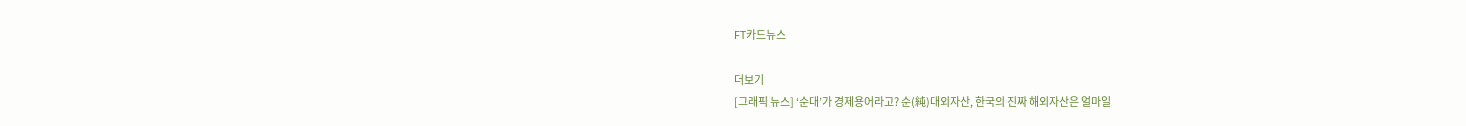FT카드뉴스

더보기
[그래픽 뉴스] ‘순대’가 경제용어라고? 순(純)대외자산, 한국의 진짜 해외자산은 얼마일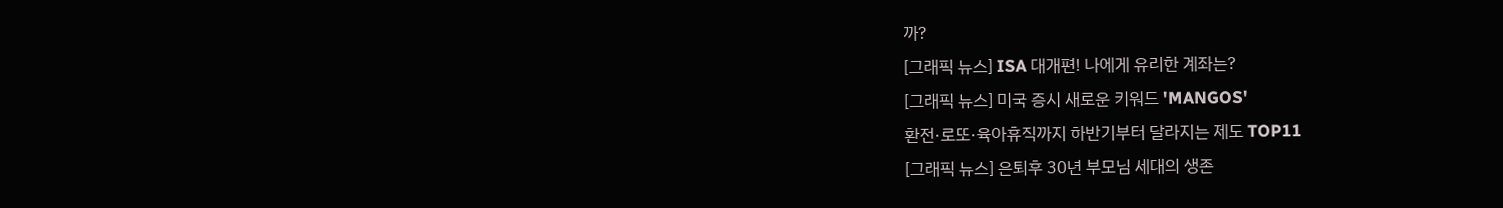까?
[그래픽 뉴스] ISA 대개편! 나에게 유리한 계좌는?
[그래픽 뉴스] 미국 증시 새로운 키워드 'MANGOS'
환전·로또·육아휴직까지 하반기부터 달라지는 제도 TOP11
[그래픽 뉴스] 은퇴후 30년 부모님 세대의 생존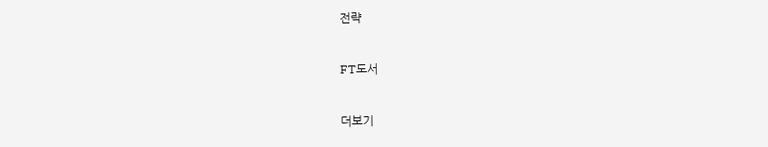전략

FT도서

더보기